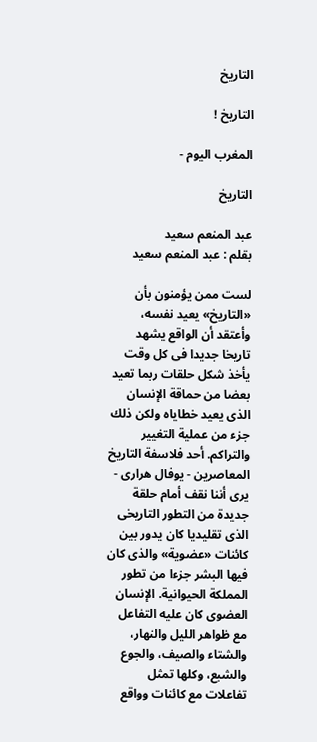التاريخ

التاريخ !

المغرب اليوم -

التاريخ

عبد المنعم سعيد
بقلم : عبد المنعم سعيد

لست ممن يؤمنون بأن «التاريخ» يعيد نفسه، وأعتقد أن الواقع يشهد تاريخا جديدا فى كل وقت يأخذ شكل حلقات ربما تعيد بعضا من حماقة الإنسان الذى يعيد خطاياه ولكن ذلك جزء من عملية التغيير والتراكم. أحد فلاسفة التاريخ المعاصرين - يوفال هرارى - يرى أننا نقف أمام حلقة جديدة من التطور التاريخى الذى تقليديا كان يدور بين كائنات «عضوية» والذى كان فيها البشر جزءا من تطور المملكة الحيوانية. الإنسان العضوى كان عليه التفاعل مع ظواهر الليل والنهار، والشتاء والصيف، والجوع والشبع، وكلها تمثل تفاعلات مع كائنات وواقع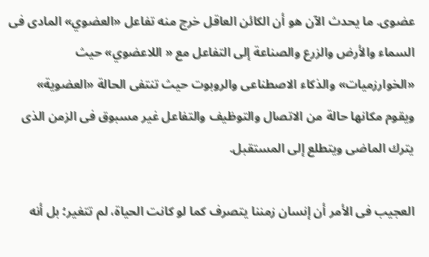عضوى. ما يحدث الآن هو أن الكائن العاقل خرج منه تفاعل «العضوي» المادى فى السماء والأرض والزرع والصناعة إلى التفاعل مع « اللاعضوي» حيث «الخوارزميات» والذكاء الاصطناعى والروبوت حيث تنتفى الحالة «العضوية» ويقوم مكانها حالة من الاتصال والتوظيف والتفاعل غير مسبوق فى الزمن الذى يترك الماضى ويتطلع إلى المستقبل.

العجيب فى الأمر أن إنسان زمننا يتصرف كما لو كانت الحياة، لم تتغير؛ بل أنه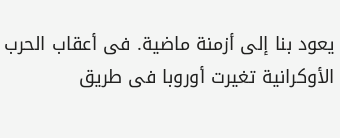يعود بنا إلى أزمنة ماضية. فى أعقاب الحرب الأوكرانية تغيرت أوروبا فى طريق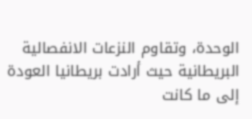الوحدة، وتقاوم النزعات الانفصالية البريطانية حيث أرادت بريطانيا العودة إلى ما كانت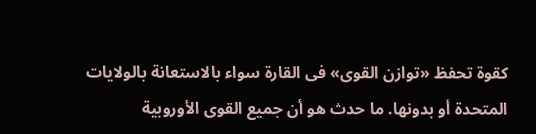كقوة تحفظ «توازن القوى» فى القارة سواء بالاستعانة بالولايات المتحدة أو بدونها. ما حدث هو أن جميع القوى الأوروبية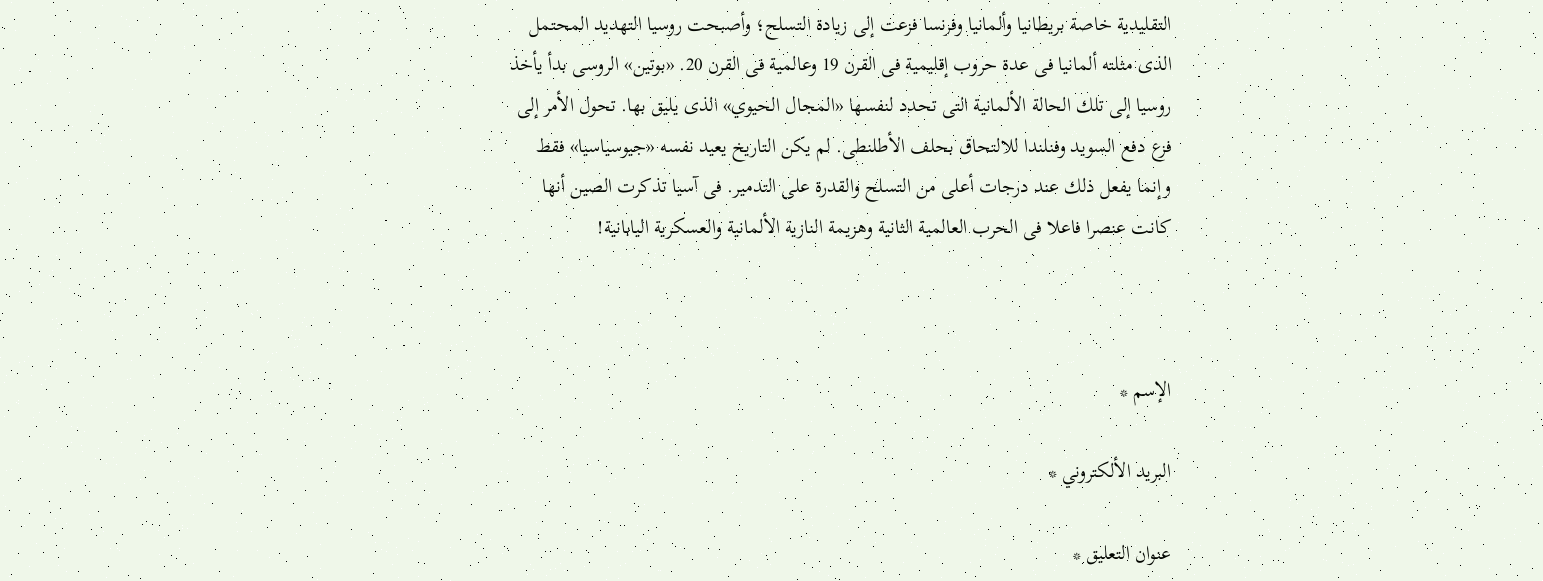التقليدية خاصة بريطانيا وألمانيا وفرنسا فزعت إلى زيادة التسلح؛ وأصبحت روسيا التهديد المحتمل الذى مثلته ألمانيا فى عدة حروب إقليمية فى القرن 19 وعالمية فى القرن 20. «بوتين» الروسى بدأ يأخذ روسيا إلى تلك الحالة الألمانية التى تحدد لنفسها «المجال الحيوي» الذى يليق بها. تحول الأمر إلى فزع دفع السويد وفنلندا للالتحاق بحلف الأطلنطى. لم يكن التاريخ يعيد نفسه «جيوسياسيا» فقط وإنما يفعل ذلك عند درجات أعلى من التسلح والقدرة على التدمير. فى آسيا تذكرت الصين أنها كانت عنصرا فاعلا فى الحرب العالمية الثانية وهزيمة النازية الألمانية والعسكرية اليابانية!



الإسم *

البريد الألكتروني *

عنوان التعليق *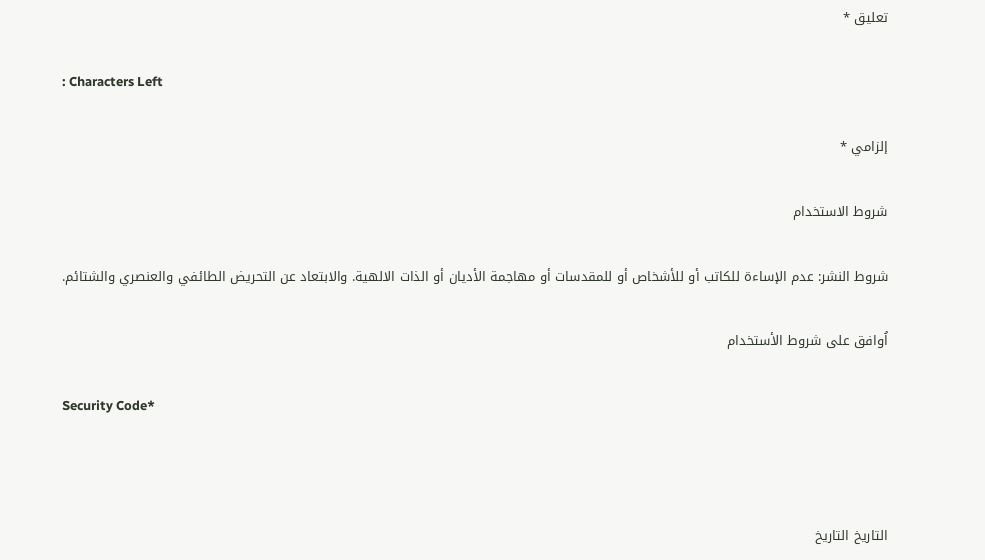تعليق *

: Characters Left

إلزامي *

شروط الاستخدام

شروط النشر: عدم الإساءة للكاتب أو للأشخاص أو للمقدسات أو مهاجمة الأديان أو الذات الالهية. والابتعاد عن التحريض الطائفي والعنصري والشتائم.

اُوافق على شروط الأستخدام

Security Code*



التاريخ التاريخ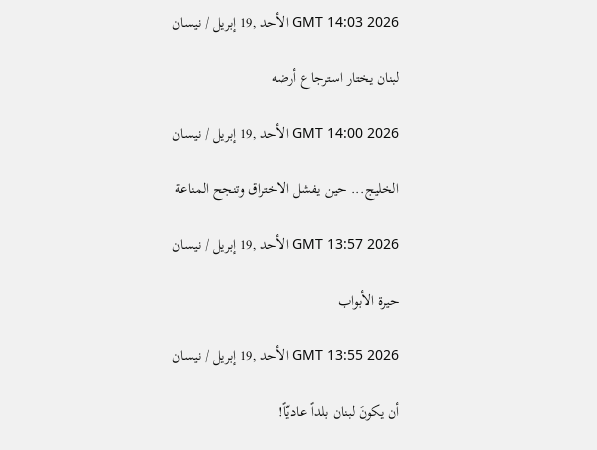GMT 14:03 2026 الأحد ,19 إبريل / نيسان

لبنان يختار استرجاع أرضه

GMT 14:00 2026 الأحد ,19 إبريل / نيسان

الخليج... حين يفشل الاختراق وتنجح المناعة

GMT 13:57 2026 الأحد ,19 إبريل / نيسان

حيرة الأبواب

GMT 13:55 2026 الأحد ,19 إبريل / نيسان

أن يكونَ لبنان بلداً عاديّاً!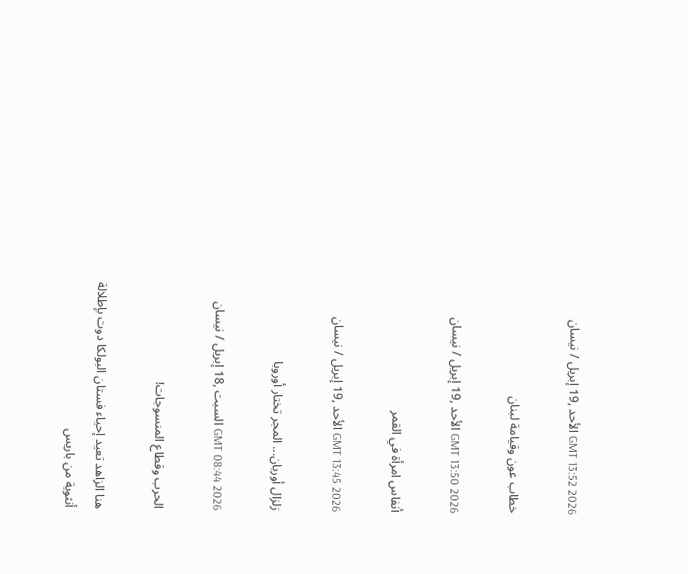GMT 13:52 2026 الأحد ,19 إبريل / نيسان

خطاب عون وقيامة لبنان

GMT 13:50 2026 الأحد ,19 إبريل / نيسان

أنفاس امرأة في القمر

GMT 13:45 2026 الأحد ,19 إبريل / نيسان

زلزال أوربان... المجر تختار أوروبا

GMT 08:44 2026 السبت ,18 إبريل / نيسان

الحرب وقطاع المنسوجات!

هنا الزاهد تعيد إحياء فستان البولكا دوت بإطلالة أنثوية من باريس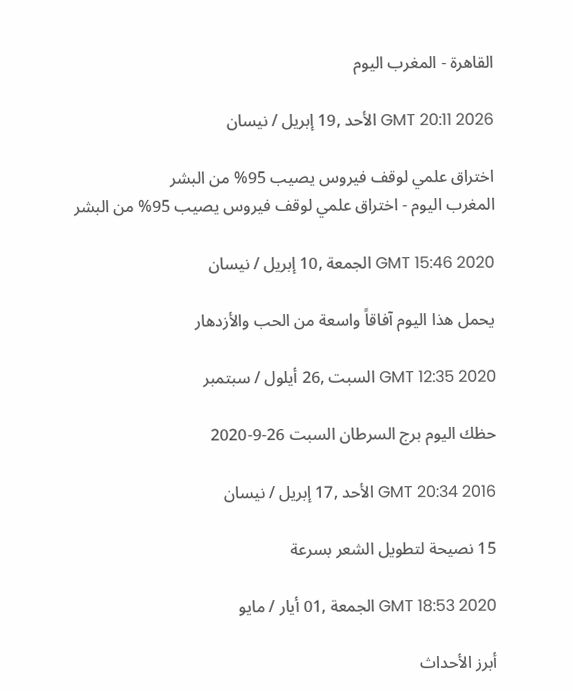القاهرة - المغرب اليوم

GMT 20:11 2026 الأحد ,19 إبريل / نيسان

اختراق علمي لوقف فيروس يصيب 95% من البشر
المغرب اليوم - اختراق علمي لوقف فيروس يصيب 95% من البشر

GMT 15:46 2020 الجمعة ,10 إبريل / نيسان

يحمل هذا اليوم آفاقاً واسعة من الحب والأزدهار

GMT 12:35 2020 السبت ,26 أيلول / سبتمبر

حظك اليوم برج السرطان السبت 26-9-2020

GMT 20:34 2016 الأحد ,17 إبريل / نيسان

15 نصيحة لتطويل الشعر بسرعة

GMT 18:53 2020 الجمعة ,01 أيار / مايو

أبرز الأحداث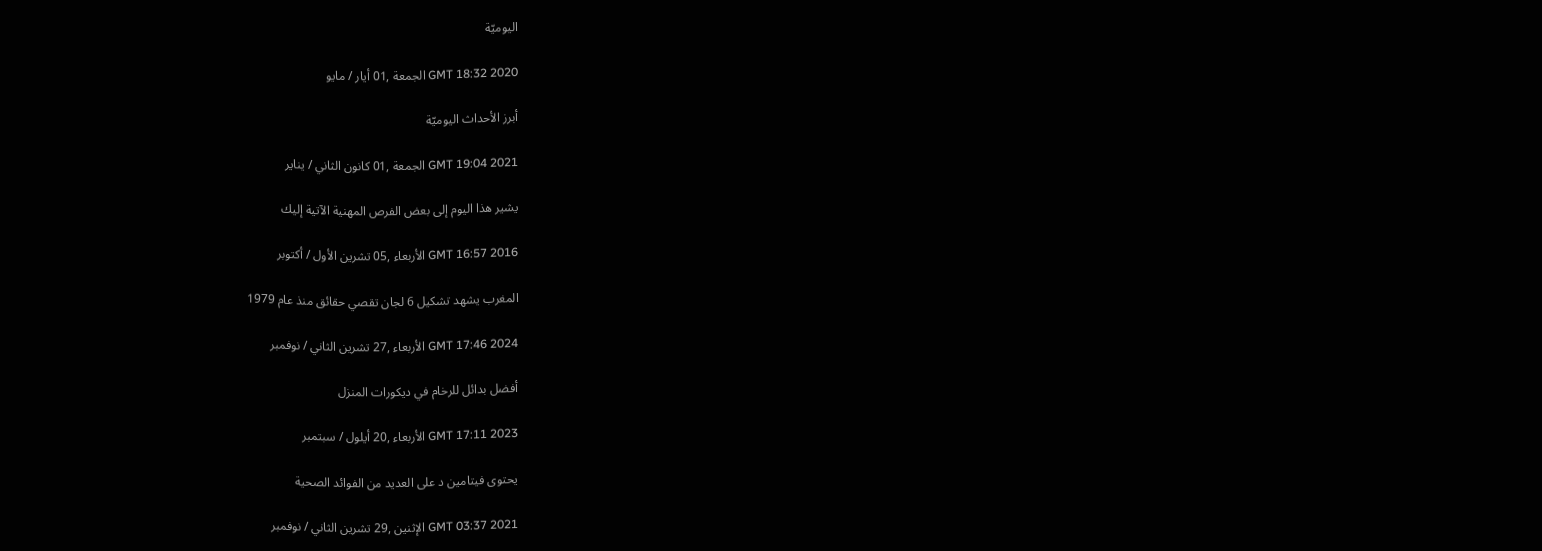اليوميّة

GMT 18:32 2020 الجمعة ,01 أيار / مايو

أبرز الأحداث اليوميّة

GMT 19:04 2021 الجمعة ,01 كانون الثاني / يناير

يشير هذا اليوم إلى بعض الفرص المهنية الآتية إليك

GMT 16:57 2016 الأربعاء ,05 تشرين الأول / أكتوبر

المغرب يشهد تشكيل 6 لجان تقصي حقائق منذ عام 1979

GMT 17:46 2024 الأربعاء ,27 تشرين الثاني / نوفمبر

أفضل بدائل للرخام في ديكورات المنزل

GMT 17:11 2023 الأربعاء ,20 أيلول / سبتمبر

يحتوى فيتامين د على العديد من الفوائد الصحية

GMT 03:37 2021 الإثنين ,29 تشرين الثاني / نوفمبر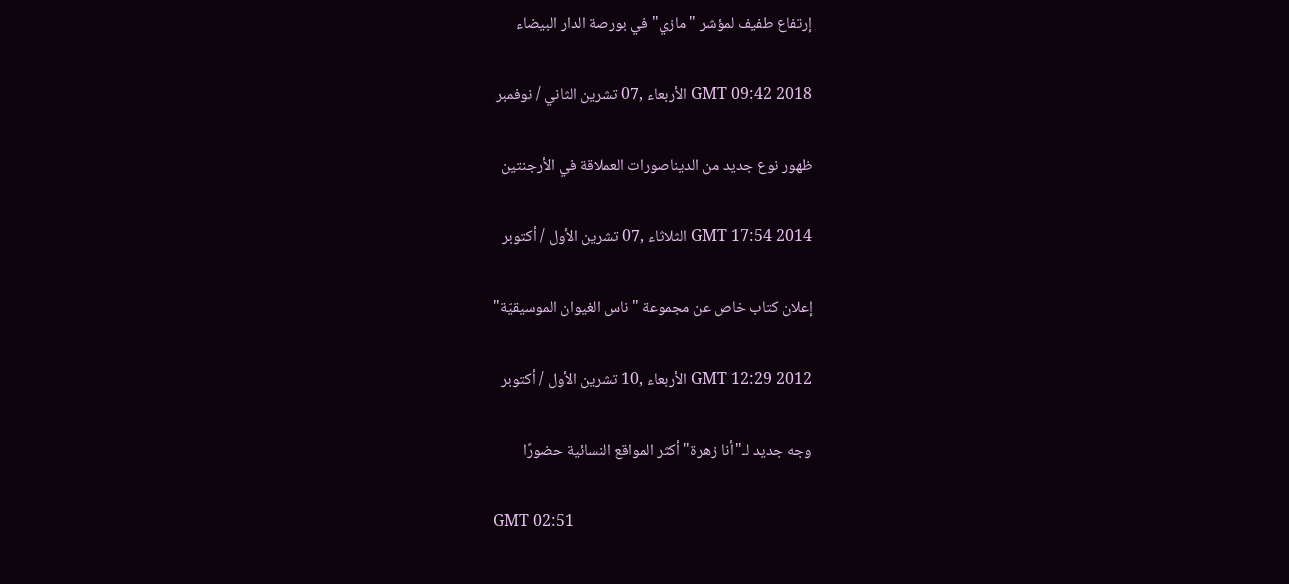إرتفاع طفيف لمؤشر "مازي" في بورصة الدار البيضاء

GMT 09:42 2018 الأربعاء ,07 تشرين الثاني / نوفمبر

ظهور نوع جديد من الديناصورات العملاقة في الأرجنتين

GMT 17:54 2014 الثلاثاء ,07 تشرين الأول / أكتوبر

إعلان كتاب خاص عن مجموعة "ناس الغيوان الموسيقيّة"

GMT 12:29 2012 الأربعاء ,10 تشرين الأول / أكتوبر

وجه جديد لـ"أنا زهرة" أكثر المواقع النسائية حضورًا

GMT 02:51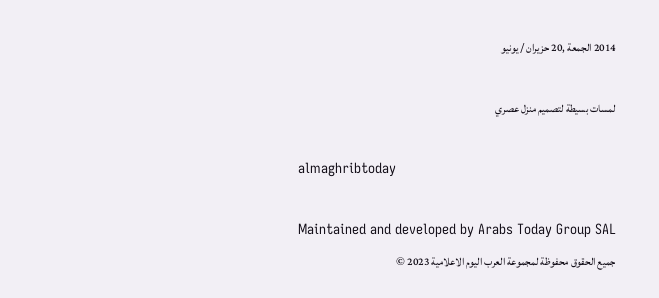2014 الجمعة ,20 حزيران / يونيو

لمسات بسيطة لتصميم منزل عصري

almaghribtoday

Maintained and developed by Arabs Today Group SAL
جميع الحقوق محفوظة لمجموعة العرب اليوم الاعلامية 2023 ©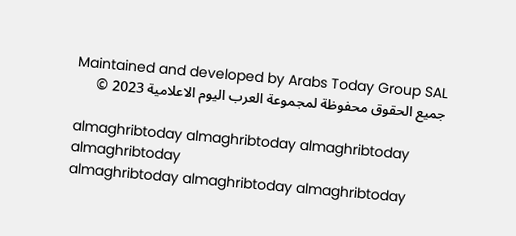Maintained and developed by Arabs Today Group SAL
جميع الحقوق محفوظة لمجموعة العرب اليوم الاعلامية 2023 ©

almaghribtoday almaghribtoday almaghribtoday almaghribtoday
almaghribtoday almaghribtoday almaghribtoday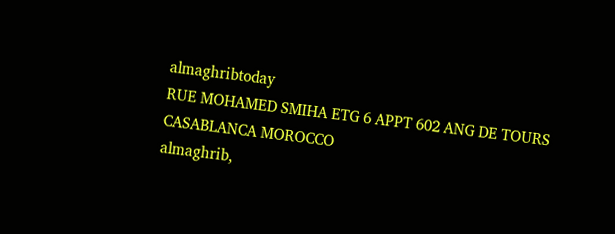almaghribtoday
RUE MOHAMED SMIHA ETG 6 APPT 602 ANG DE TOURS CASABLANCA MOROCCO
almaghrib,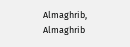Almaghrib, Almaghrib